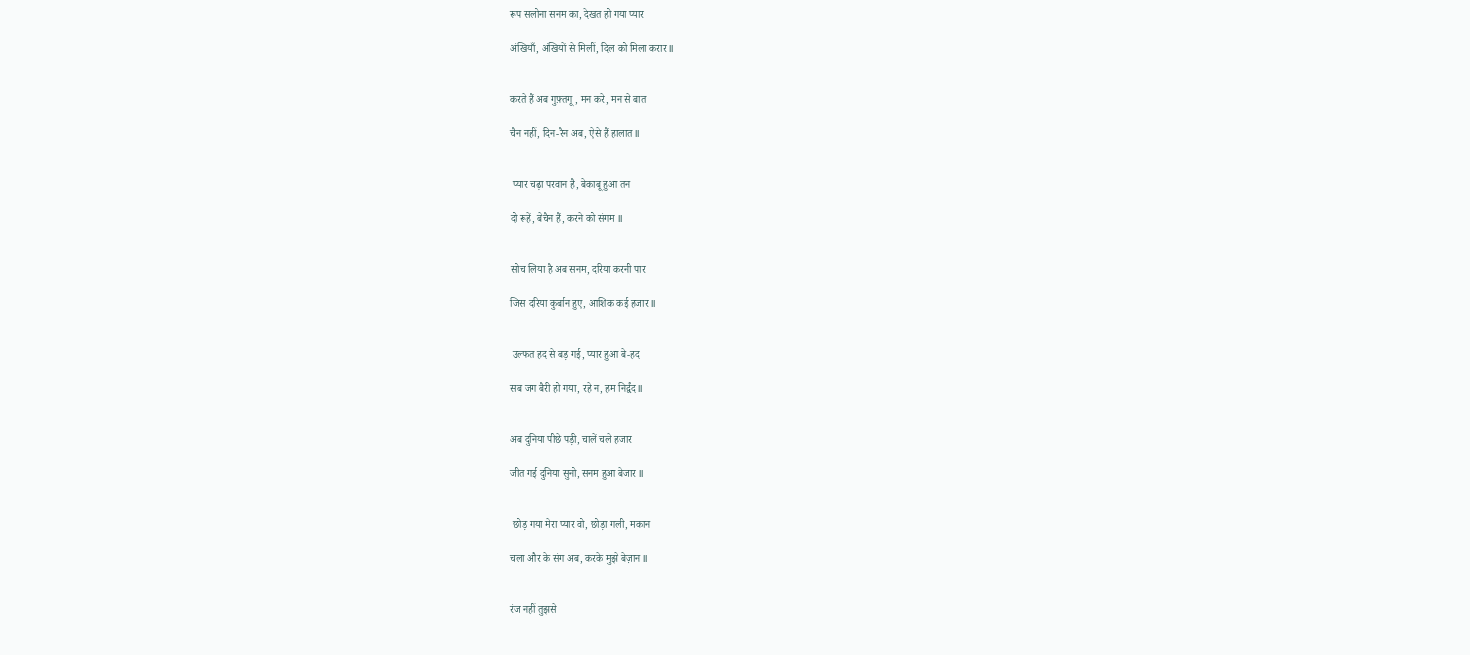रूप सलोना सनम का, देखत हो गया प्यार

अंखियाँ, अंखियों से मिलीं, दिल को मिला करार ll


करते हैं अब गुफ़्तगू, मन करे, मन से बात

चैन नहीं, दिन-रैन अब, ऐसे हैं हालात ll


 प्यार चढ़ा परवान है, बेकाबू हुआ तन

दो रूहें, बेचैन हैं, करने को संगम ll


सोच लिया है अब सनम, दरिया करनी पार

जिस दरिया कुर्बान हुए, आशिक कई हजार ll


 उल्फत हद से बड़ गई, प्यार हुआ बे-हद

सब जग बैरी हो गया, रहे न, हम निर्द्वंद ll


अब दुनिया पीछे पड़ी, चालें चले हजार

जीत गई दुनिया सुनो, सनम हुआ बेजार ll


 छोड़ गया मेरा प्यार वो, छोड़ा गली, मकान

चला और के संग अब, करके मुझे बेज़ान ll


रंज नहीं तुझसे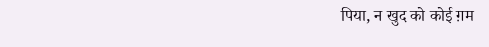पिया, न खुद को कोई ग़म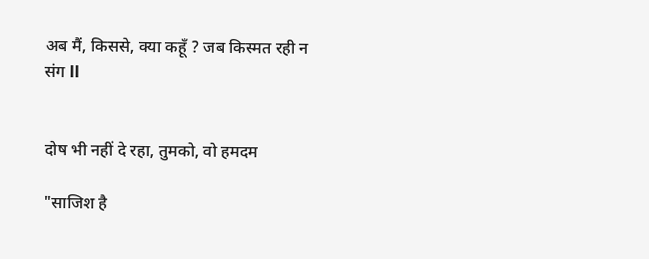अब मैं, किससे, क्या कहूँ ? जब किस्मत रही न संग ll


दोष भी नहीं दे रहा, तुमको, वो हमदम

"साजिश है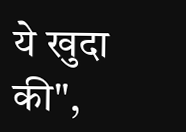ये खुदा की",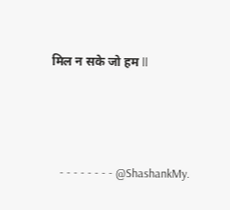मिल न सके जो हम ll



   - - - - - - - - @ShashankMy.